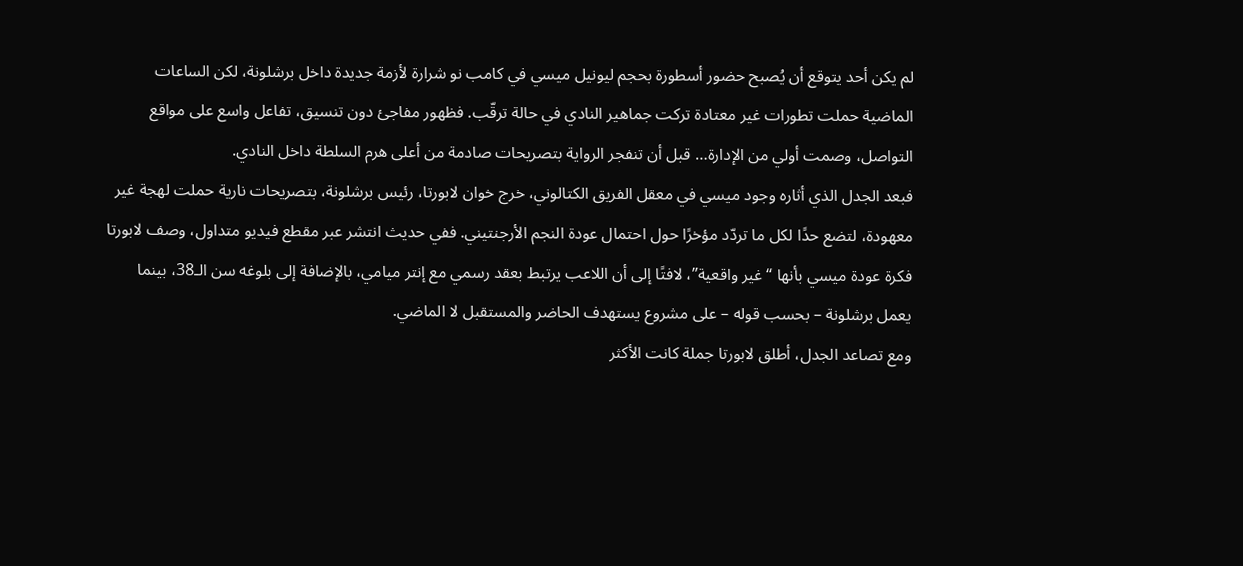لم يكن أحد يتوقع أن يُصبح حضور أسطورة بحجم ليونيل ميسي في كامب نو شرارة لأزمة جديدة داخل برشلونة، لكن الساعات الماضية حملت تطورات غير معتادة تركت جماهير النادي في حالة ترقّب. فظهور مفاجئ دون تنسيق، تفاعل واسع على مواقع التواصل، وصمت أولي من الإدارة… قبل أن تنفجر الرواية بتصريحات صادمة من أعلى هرم السلطة داخل النادي.
فبعد الجدل الذي أثاره وجود ميسي في معقل الفريق الكتالوني، خرج خوان لابورتا، رئيس برشلونة، بتصريحات نارية حملت لهجة غير معهودة، لتضع حدًا لكل ما تردّد مؤخرًا حول احتمال عودة النجم الأرجنتيني. ففي حديث انتشر عبر مقطع فيديو متداول، وصف لابورتا فكرة عودة ميسي بأنها “غير واقعية”، لافتًا إلى أن اللاعب يرتبط بعقد رسمي مع إنتر ميامي، بالإضافة إلى بلوغه سن الـ38، بينما يعمل برشلونة – بحسب قوله – على مشروع يستهدف الحاضر والمستقبل لا الماضي.
ومع تصاعد الجدل، أطلق لابورتا جملة كانت الأكثر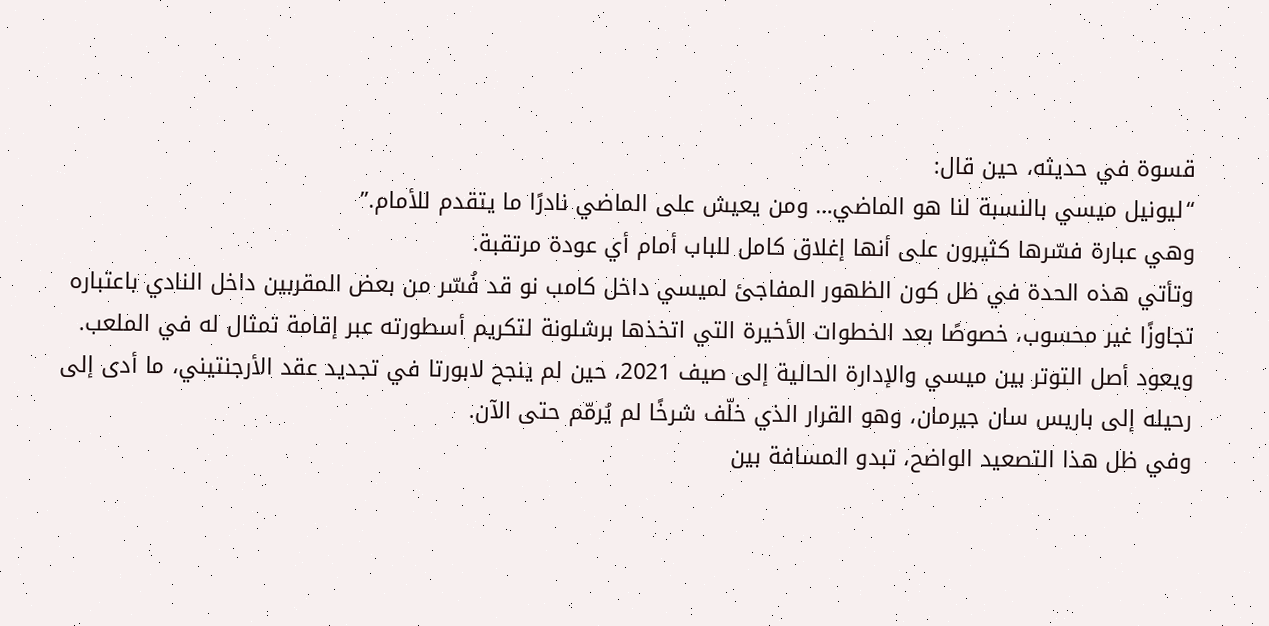قسوة في حديثه، حين قال:
“ليونيل ميسي بالنسبة لنا هو الماضي… ومن يعيش على الماضي نادرًا ما يتقدم للأمام.”
وهي عبارة فسّرها كثيرون على أنها إغلاق كامل للباب أمام أي عودة مرتقبة.
وتأتي هذه الحدة في ظل كون الظهور المفاجئ لميسي داخل كامب نو قد فُسّر من بعض المقربين داخل النادي باعتباره تجاوزًا غير محسوب، خصوصًا بعد الخطوات الأخيرة التي اتخذها برشلونة لتكريم أسطورته عبر إقامة تمثال له في الملعب.
ويعود أصل التوتر بين ميسي والإدارة الحالية إلى صيف 2021، حين لم ينجح لابورتا في تجديد عقد الأرجنتيني، ما أدى إلى رحيله إلى باريس سان جيرمان، وهو القرار الذي خلّف شرخًا لم يُرمّم حتى الآن.
وفي ظل هذا التصعيد الواضح، تبدو المسافة بين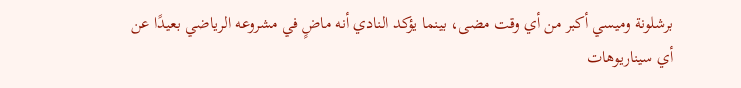برشلونة وميسي أكبر من أي وقت مضى، بينما يؤكد النادي أنه ماضٍ في مشروعه الرياضي بعيدًا عن أي سيناريوهات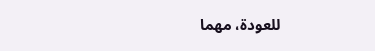للعودة، مهما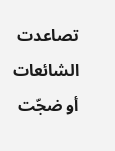تصاعدت الشائعات أو ضجّت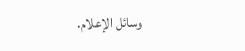وسائل الإعلام.